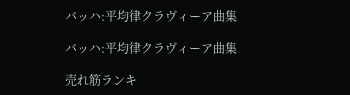バッハ:平均律クラヴィーア曲集

バッハ:平均律クラヴィーア曲集

売れ筋ランキ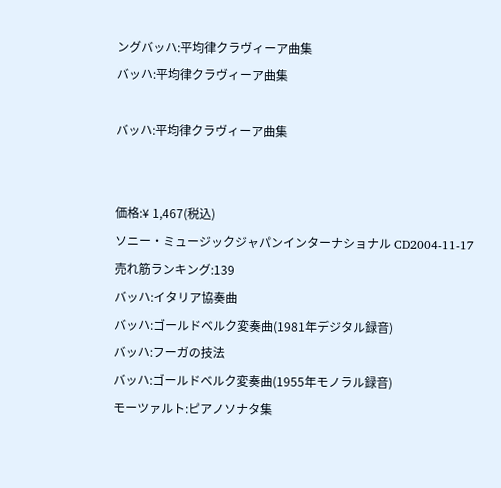ングバッハ:平均律クラヴィーア曲集
バッハ:平均律クラヴィーア曲集

バッハ:平均律クラヴィーア曲集


価格:¥ 1,467(税込)
ソニー・ミュージックジャパンインターナショナル CD2004-11-17
売れ筋ランキング:139
バッハ:イタリア協奏曲
バッハ:ゴールドベルク変奏曲(1981年デジタル録音)
バッハ:フーガの技法
バッハ:ゴールドベルク変奏曲(1955年モノラル録音)
モーツァルト:ピアノソナタ集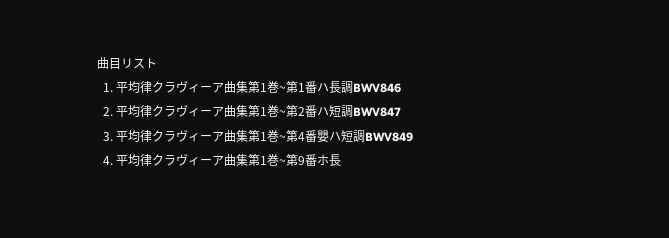曲目リスト
  1. 平均律クラヴィーア曲集第1巻~第1番ハ長調BWV846
  2. 平均律クラヴィーア曲集第1巻~第2番ハ短調BWV847
  3. 平均律クラヴィーア曲集第1巻~第4番嬰ハ短調BWV849
  4. 平均律クラヴィーア曲集第1巻~第9番ホ長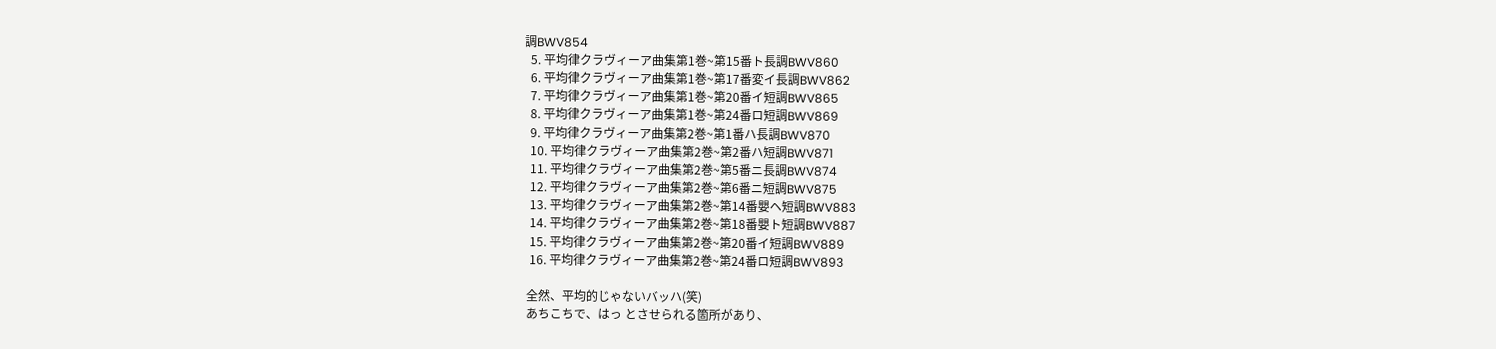調BWV854
  5. 平均律クラヴィーア曲集第1巻~第15番ト長調BWV860
  6. 平均律クラヴィーア曲集第1巻~第17番変イ長調BWV862
  7. 平均律クラヴィーア曲集第1巻~第20番イ短調BWV865
  8. 平均律クラヴィーア曲集第1巻~第24番ロ短調BWV869
  9. 平均律クラヴィーア曲集第2巻~第1番ハ長調BWV870
  10. 平均律クラヴィーア曲集第2巻~第2番ハ短調BWV871
  11. 平均律クラヴィーア曲集第2巻~第5番ニ長調BWV874
  12. 平均律クラヴィーア曲集第2巻~第6番ニ短調BWV875
  13. 平均律クラヴィーア曲集第2巻~第14番嬰ヘ短調BWV883
  14. 平均律クラヴィーア曲集第2巻~第18番嬰ト短調BWV887
  15. 平均律クラヴィーア曲集第2巻~第20番イ短調BWV889
  16. 平均律クラヴィーア曲集第2巻~第24番ロ短調BWV893

 全然、平均的じゃないバッハ(笑)
 あちこちで、はっ とさせられる箇所があり、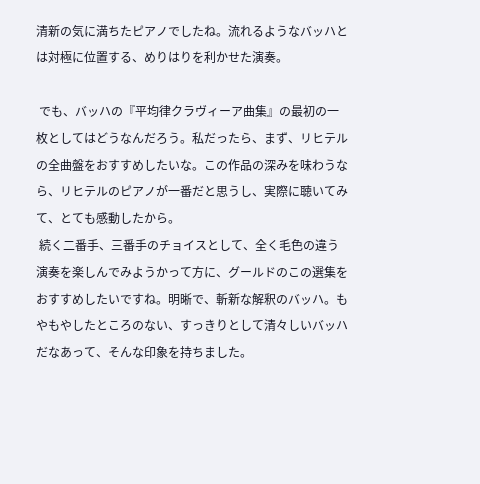清新の気に満ちたピアノでしたね。流れるようなバッハとは対極に位置する、めりはりを利かせた演奏。

 でも、バッハの『平均律クラヴィーア曲集』の最初の一枚としてはどうなんだろう。私だったら、まず、リヒテルの全曲盤をおすすめしたいな。この作品の深みを味わうなら、リヒテルのピアノが一番だと思うし、実際に聴いてみて、とても感動したから。
 続く二番手、三番手のチョイスとして、全く毛色の違う演奏を楽しんでみようかって方に、グールドのこの選集をおすすめしたいですね。明晰で、斬新な解釈のバッハ。もやもやしたところのない、すっきりとして清々しいバッハだなあって、そんな印象を持ちました。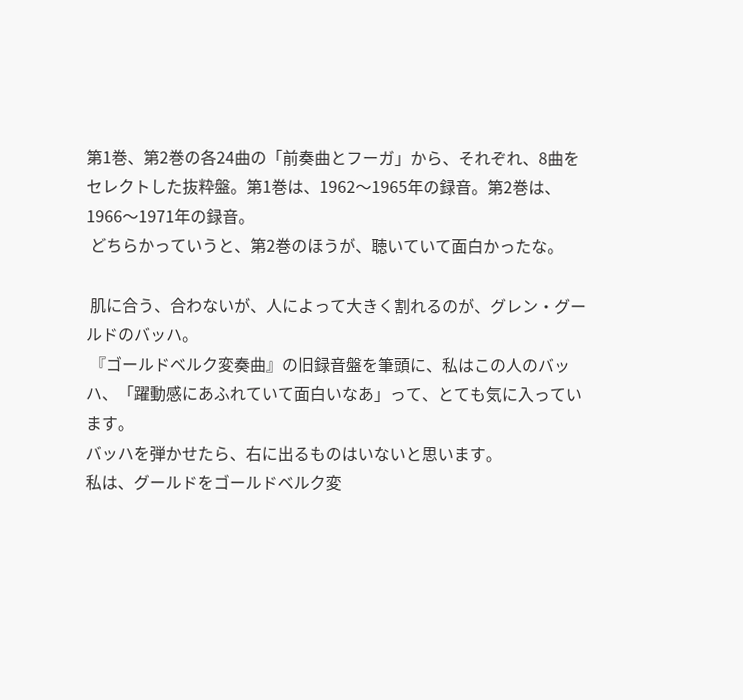第1巻、第2巻の各24曲の「前奏曲とフーガ」から、それぞれ、8曲をセレクトした抜粋盤。第1巻は、1962〜1965年の録音。第2巻は、1966〜1971年の録音。
 どちらかっていうと、第2巻のほうが、聴いていて面白かったな。

 肌に合う、合わないが、人によって大きく割れるのが、グレン・グールドのバッハ。
 『ゴールドベルク変奏曲』の旧録音盤を筆頭に、私はこの人のバッハ、「躍動感にあふれていて面白いなあ」って、とても気に入っています。
バッハを弾かせたら、右に出るものはいないと思います。
私は、グールドをゴールドベルク変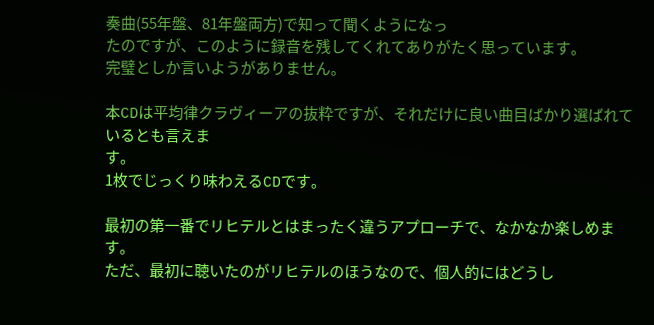奏曲(55年盤、81年盤両方)で知って聞くようになっ
たのですが、このように録音を残してくれてありがたく思っています。
完璧としか言いようがありません。

本CDは平均律クラヴィーアの抜粋ですが、それだけに良い曲目ばかり選ばれているとも言えま
す。
1枚でじっくり味わえるCDです。

最初の第一番でリヒテルとはまったく違うアプローチで、なかなか楽しめます。
ただ、最初に聴いたのがリヒテルのほうなので、個人的にはどうし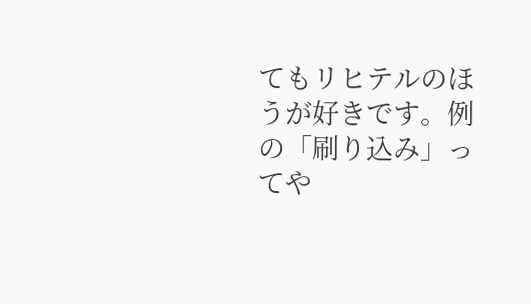てもリヒテルのほうが好きです。例の「刷り込み」ってや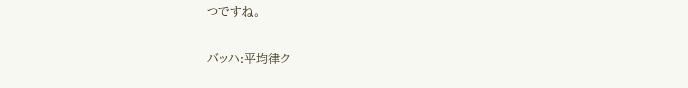つですね。

バッハ:平均律ク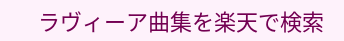ラヴィーア曲集を楽天で検索